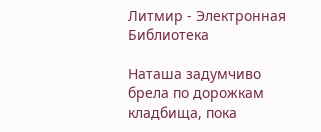Литмир - Электронная Библиотека

Наташа задумчиво брела по дорожкам кладбища, пока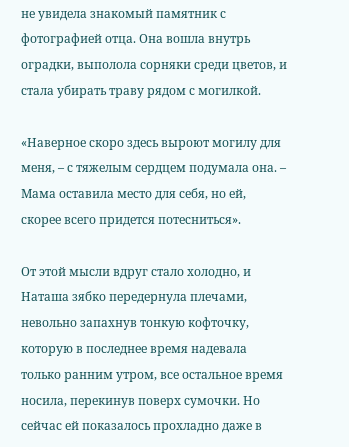не увидела знакомый памятник с фотографией отца. Она вошла внутрь оградки, выполола сорняки среди цветов, и стала убирать траву рядом с могилкой.

«Наверное скоро здесь выроют могилу для меня, – с тяжелым сердцем подумала она. – Мама оставила место для себя, но ей, скорее всего придется потесниться».

От этой мысли вдруг стало холодно, и Наташа зябко передернула плечами, невольно запахнув тонкую кофточку, которую в последнее время надевала только ранним утром, все остальное время носила, перекинув поверх сумочки. Но сейчас ей показалось прохладно даже в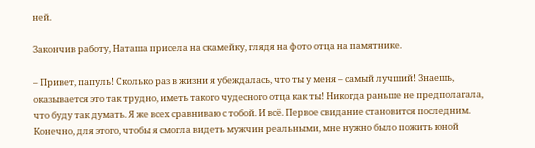ней.

Закончив работу, Наташа присела на скамейку, глядя на фото отца на памятнике.

– Привет, папуль! Сколько раз в жизни я убеждалась, что ты у меня – самый лучший! Знаешь, оказывается это так трудно, иметь такого чудесного отца как ты! Никогда раньше не предполагала, что буду так думать. Я же всех сравниваю с тобой. И всё. Первое свидание становится последним. Конечно, для этого, чтобы я смогла видеть мужчин реальными, мне нужно было пожить юной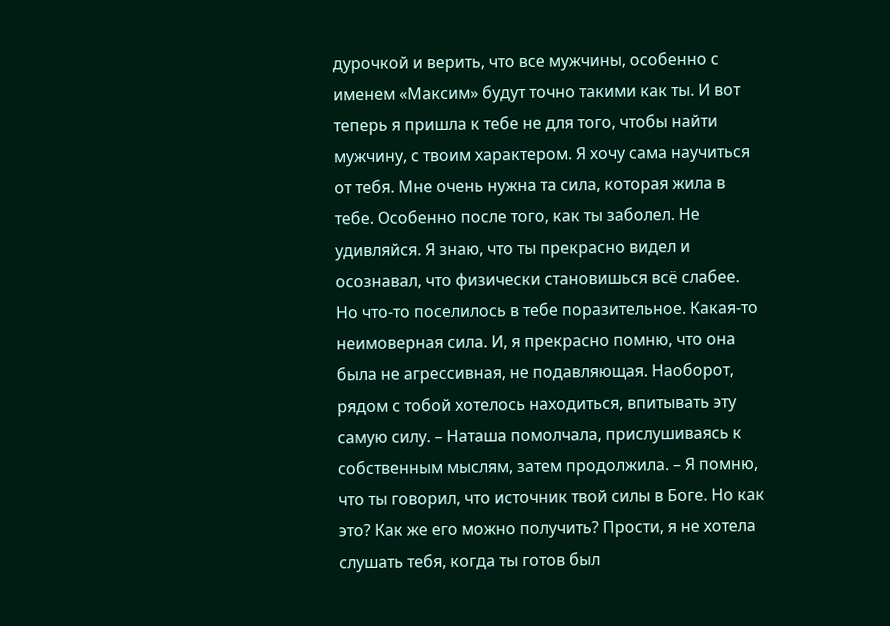дурочкой и верить, что все мужчины, особенно с именем «Максим» будут точно такими как ты. И вот теперь я пришла к тебе не для того, чтобы найти мужчину, с твоим характером. Я хочу сама научиться от тебя. Мне очень нужна та сила, которая жила в тебе. Особенно после того, как ты заболел. Не удивляйся. Я знаю, что ты прекрасно видел и осознавал, что физически становишься всё слабее. Но что-то поселилось в тебе поразительное. Какая-то неимоверная сила. И, я прекрасно помню, что она была не агрессивная, не подавляющая. Наоборот, рядом с тобой хотелось находиться, впитывать эту самую силу. – Наташа помолчала, прислушиваясь к собственным мыслям, затем продолжила. – Я помню, что ты говорил, что источник твой силы в Боге. Но как это? Как же его можно получить? Прости, я не хотела слушать тебя, когда ты готов был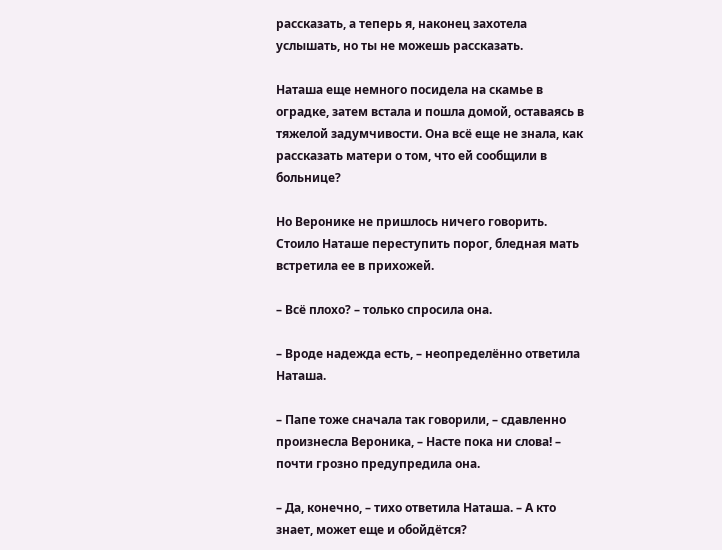рассказать, а теперь я, наконец захотела услышать, но ты не можешь рассказать.

Наташа еще немного посидела на скамье в оградке, затем встала и пошла домой, оставаясь в тяжелой задумчивости. Она всё еще не знала, как рассказать матери о том, что ей сообщили в больнице?

Но Веронике не пришлось ничего говорить. Стоило Наташе переступить порог, бледная мать встретила ее в прихожей.

– Всё плохо? – только спросила она.

– Вроде надежда есть, – неопределённо ответила Наташа.

– Папе тоже сначала так говорили, – сдавленно произнесла Вероника, – Насте пока ни слова! – почти грозно предупредила она.

– Да, конечно, – тихо ответила Наташа. – А кто знает, может еще и обойдётся?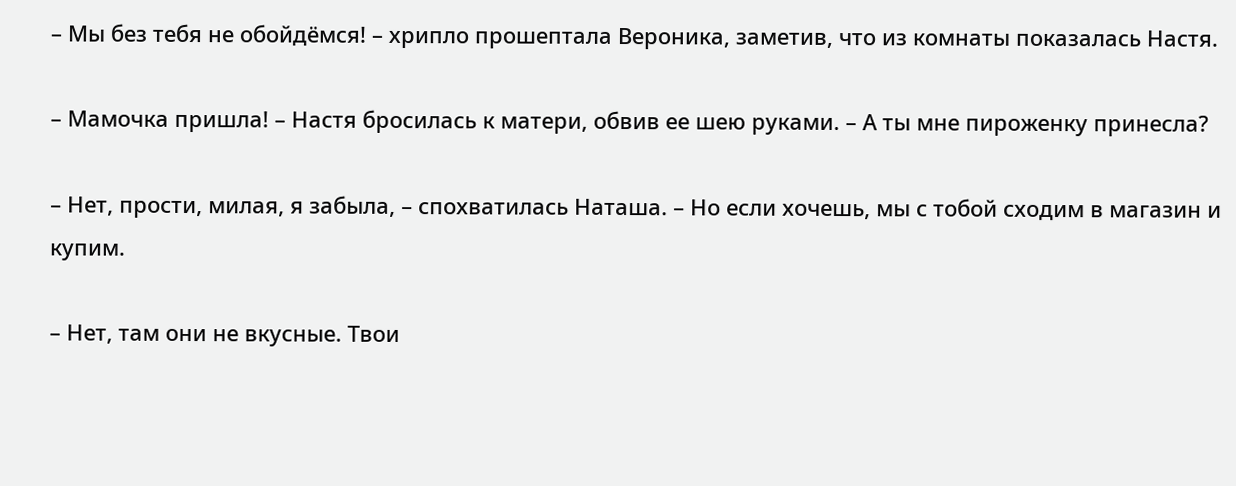– Мы без тебя не обойдёмся! – хрипло прошептала Вероника, заметив, что из комнаты показалась Настя.

– Мамочка пришла! – Настя бросилась к матери, обвив ее шею руками. – А ты мне пироженку принесла?

– Нет, прости, милая, я забыла, – спохватилась Наташа. – Но если хочешь, мы с тобой сходим в магазин и купим.

– Нет, там они не вкусные. Твои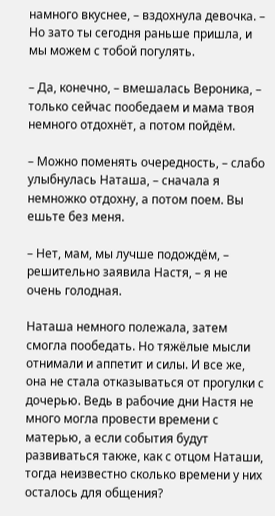намного вкуснее, – вздохнула девочка. – Но зато ты сегодня раньше пришла, и мы можем с тобой погулять.

– Да, конечно, – вмешалась Вероника, – только сейчас пообедаем и мама твоя немного отдохнёт, а потом пойдём.

– Можно поменять очередность, – слабо улыбнулась Наташа, – сначала я немножко отдохну, а потом поем. Вы ешьте без меня.

– Нет, мам, мы лучше подождём, – решительно заявила Настя, – я не очень голодная.

Наташа немного полежала, затем смогла пообедать. Но тяжёлые мысли отнимали и аппетит и силы. И все же, она не стала отказываться от прогулки с дочерью. Ведь в рабочие дни Настя не много могла провести времени с матерью, а если события будут развиваться также, как с отцом Наташи, тогда неизвестно сколько времени у них осталось для общения?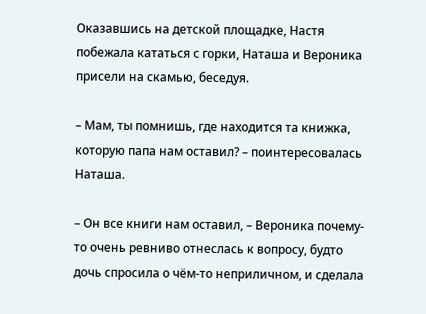Оказавшись на детской площадке, Настя побежала кататься с горки, Наташа и Вероника присели на скамью, беседуя.

– Мам, ты помнишь, где находится та книжка, которую папа нам оставил? – поинтересовалась Наташа.

– Он все книги нам оставил, – Вероника почему-то очень ревниво отнеслась к вопросу, будто дочь спросила о чём-то неприличном, и сделала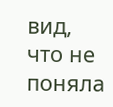вид, что не поняла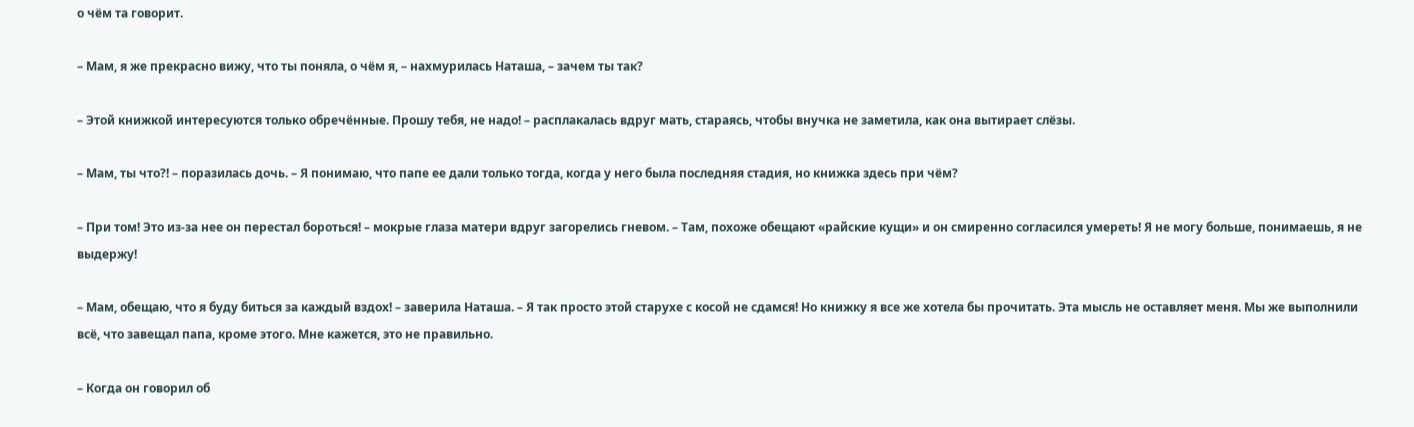о чём та говорит.

– Мам, я же прекрасно вижу, что ты поняла, о чём я, – нахмурилась Наташа, – зачем ты так?

– Этой книжкой интересуются только обречённые. Прошу тебя, не надо! – расплакалась вдруг мать, стараясь, чтобы внучка не заметила, как она вытирает слёзы.

– Мам, ты что?! – поразилась дочь. – Я понимаю, что папе ее дали только тогда, когда у него была последняя стадия, но книжка здесь при чём?

– При том! Это из-за нее он перестал бороться! – мокрые глаза матери вдруг загорелись гневом. – Там, похоже обещают «райские кущи» и он смиренно согласился умереть! Я не могу больше, понимаешь, я не выдержу!

– Мам, обещаю, что я буду биться за каждый вздох! – заверила Наташа. – Я так просто этой старухе с косой не сдамся! Но книжку я все же хотела бы прочитать. Эта мысль не оставляет меня. Мы же выполнили всё, что завещал папа, кроме этого. Мне кажется, это не правильно.

– Когда он говорил об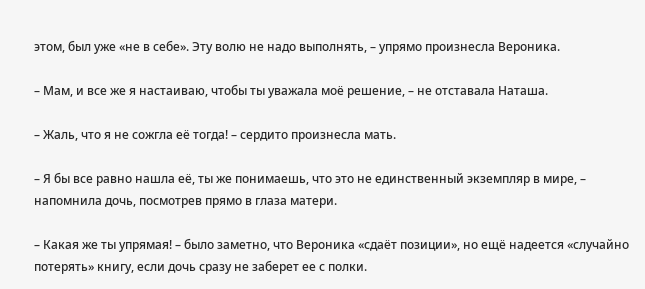этом, был уже «не в себе». Эту волю не надо выполнять, – упрямо произнесла Вероника.

– Мам, и все же я настаиваю, чтобы ты уважала моё решение, – не отставала Наташа.

– Жаль, что я не сожгла её тогда! – сердито произнесла мать.

– Я бы все равно нашла её, ты же понимаешь, что это не единственный экземпляр в мире, – напомнила дочь, посмотрев прямо в глаза матери.

– Какая же ты упрямая! – было заметно, что Вероника «сдаёт позиции», но ещё надеется «случайно потерять» книгу, если дочь сразу не заберет ее с полки.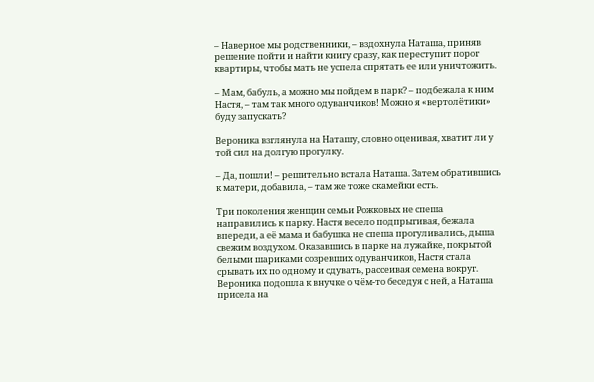– Наверное мы родственники, – вздохнула Наташа, приняв решение пойти и найти книгу сразу, как переступит порог квартиры, чтобы мать не успела спрятать ее или уничтожить.

– Мам, бабуль, а можно мы пойдем в парк? – подбежала к ним Настя, – там так много одуванчиков! Можно я «вертолётики» буду запускать?

Вероника взглянула на Наташу, словно оценивая, хватит ли у той сил на долгую прогулку.

– Да, пошли! – решительно встала Наташа. Затем обратившись к матери, добавила, – там же тоже скамейки есть.

Три поколения женщин семьи Рожковых не спеша направились к парку. Настя весело подпрыгивая, бежала впереди, а её мама и бабушка не спеша прогуливались, дыша свежим воздухом. Оказавшись в парке на лужайке, покрытой белыми шариками созревших одуванчиков, Настя стала срывать их по одному и сдувать, рассеивая семена вокруг. Вероника подошла к внучке о чём-то беседуя с ней, а Наташа присела на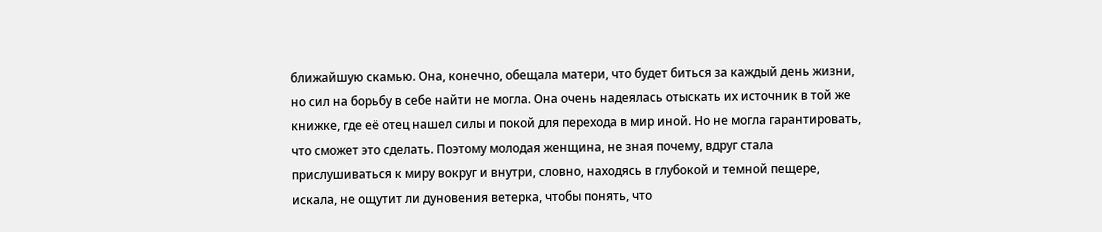ближайшую скамью. Она, конечно, обещала матери, что будет биться за каждый день жизни, но сил на борьбу в себе найти не могла. Она очень надеялась отыскать их источник в той же книжке, где её отец нашел силы и покой для перехода в мир иной. Но не могла гарантировать, что сможет это сделать. Поэтому молодая женщина, не зная почему, вдруг стала прислушиваться к миру вокруг и внутри, словно, находясь в глубокой и темной пещере, искала, не ощутит ли дуновения ветерка, чтобы понять, что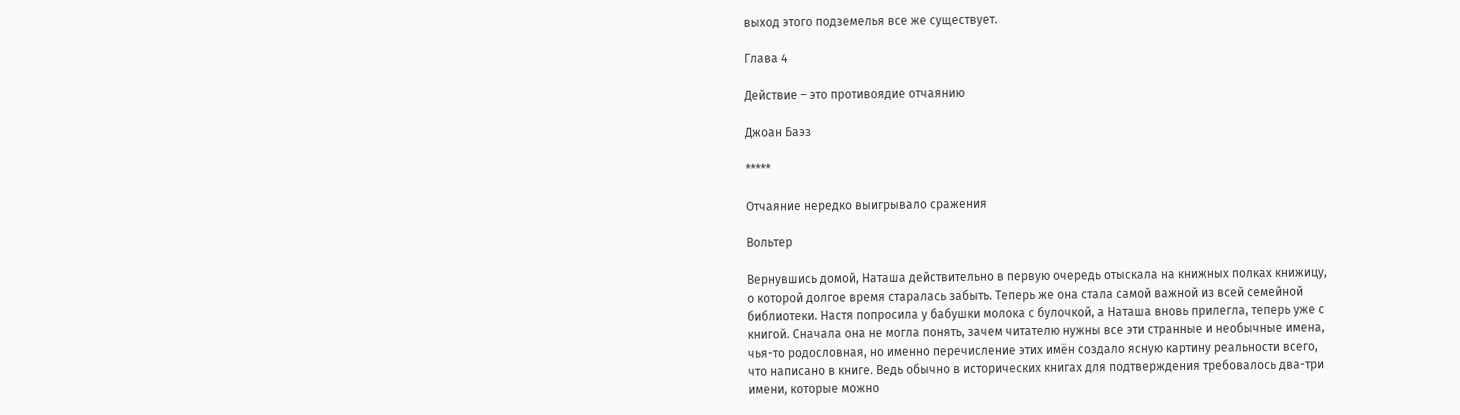выход этого подземелья все же существует.

Глава 4

Действие – это противоядие отчаянию

Джоан Баэз

*****

Отчаяние нередко выигрывало сражения

Вольтер

Вернувшись домой, Наташа действительно в первую очередь отыскала на книжных полках книжицу, о которой долгое время старалась забыть. Теперь же она стала самой важной из всей семейной библиотеки. Настя попросила у бабушки молока с булочкой, а Наташа вновь прилегла, теперь уже с книгой. Сначала она не могла понять, зачем читателю нужны все эти странные и необычные имена, чья-то родословная, но именно перечисление этих имён создало ясную картину реальности всего, что написано в книге. Ведь обычно в исторических книгах для подтверждения требовалось два-три имени, которые можно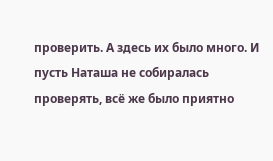проверить. А здесь их было много. И пусть Наташа не собиралась проверять, всё же было приятно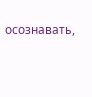осознавать,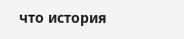что история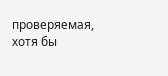проверяемая, хотя бы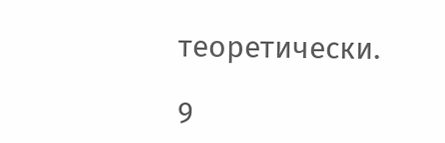теоретически.

9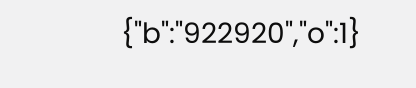{"b":"922920","o":1}